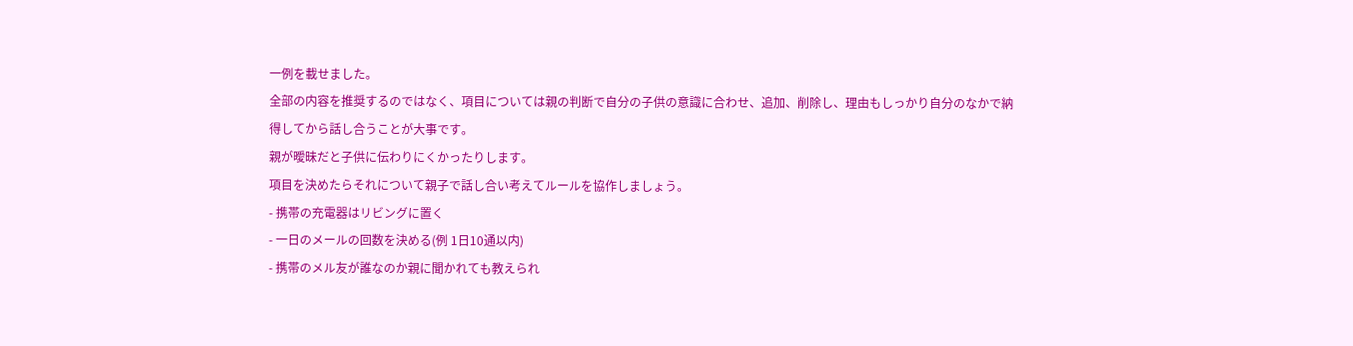一例を載せました。
全部の内容を推奨するのではなく、項目については親の判断で自分の子供の意識に合わせ、追加、削除し、理由もしっかり自分のなかで納得してから話し合うことが大事です。
親が曖昧だと子供に伝わりにくかったりします。
項目を決めたらそれについて親子で話し合い考えてルールを協作しましょう。
- 携帯の充電器はリビングに置く
- 一日のメールの回数を決める(例 1日10通以内)
- 携帯のメル友が誰なのか親に聞かれても教えられ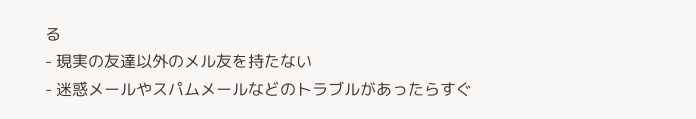る
- 現実の友達以外のメル友を持たない
- 迷惑メールやスパムメールなどのトラブルがあったらすぐ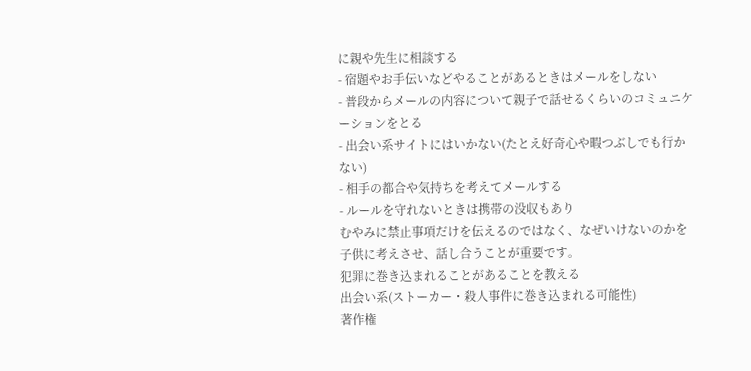に親や先生に相談する
- 宿題やお手伝いなどやることがあるときはメールをしない
- 普段からメールの内容について親子で話せるくらいのコミュニケーションをとる
- 出会い系サイトにはいかない(たとえ好奇心や暇つぶしでも行かない)
- 相手の都合や気持ちを考えてメールする
- ルールを守れないときは携帯の没収もあり
むやみに禁止事項だけを伝えるのではなく、なぜいけないのかを子供に考えさせ、話し合うことが重要です。
犯罪に巻き込まれることがあることを教える
出会い系(ストーカー・殺人事件に巻き込まれる可能性)
著作権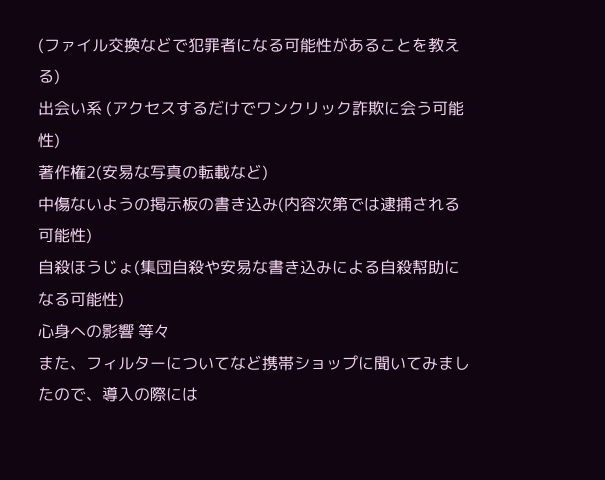(ファイル交換などで犯罪者になる可能性があることを教える)
出会い系 (アクセスするだけでワンクリック詐欺に会う可能性)
著作権2(安易な写真の転載など)
中傷ないようの掲示板の書き込み(内容次第では逮捕される可能性)
自殺ほうじょ(集団自殺や安易な書き込みによる自殺幇助になる可能性)
心身への影響 等々
また、フィルターについてなど携帯ショップに聞いてみましたので、導入の際には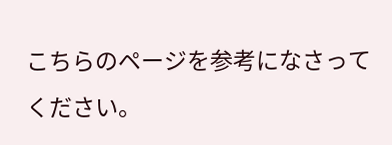こちらのページを参考になさってください。